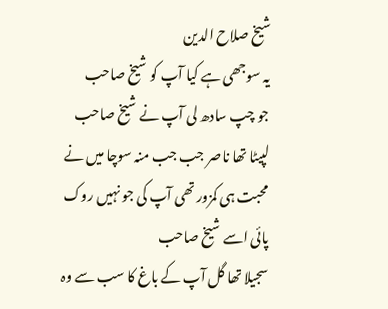شیخ صلاح الدین
یہ سوجھی ہے کیا آپ کو شیخ صاحب
جو چپ سادھ لی آپ نے شیخ صاحب
لپیٹا تھا ناصر جب جب منہ سوچا میں نے
محبت ہی کمزور تھی آپ کی جو نہیں روک پائی اسے شیخ صاحب
سجیلا تھا گل آپ کے باغ کا سب سے وہ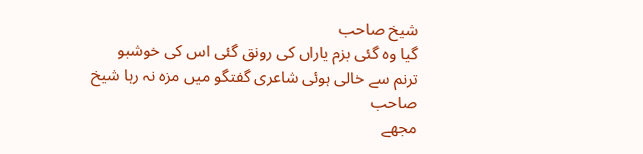شیخ صاحب
گیا وہ گئی بزم یاراں کی رونق گئی اس کی خوشبو
ترنم سے خالی ہوئی شاعری گفتگو میں مزہ نہ رہا شیخ صاحب
مجھے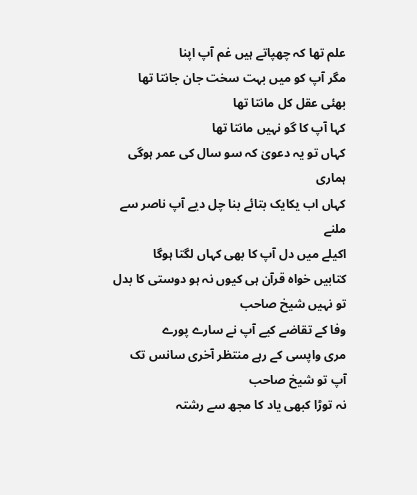علم تھا کہ چھپاتے ہیں غم آپ اپنا
مگر آپ کو میں بہت سخت جان جانتا تھا
بھئی عقل کل مانتا تھا
کہا آپ کا گو نہیں مانتا تھا
کہاں تو یہ دعویٰ کہ سو سال کی عمر ہوگی ہماری
کہاں اب یکایک بتائے بنا چل دیے آپ ناصر سے ملنے
اکیلے میں دل آپ کا بھی کہاں لگتا ہوگا
کتابیں خواہ قرآن ہی کیوں نہ ہو دوستی کا بدل تو نہیں شیخ صاحب
وفا کے تقاضے کیے آپ نے سارے پورے
مری واپسی کے رہے منتظر آخری سانس تک آپ تو شیخ صاحب
نہ توڑا کبھی یاد کا مجھ سے رشتہ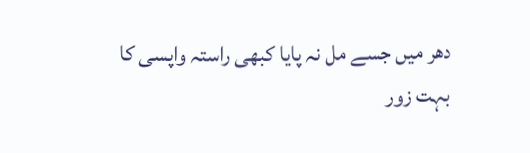دھر میں جسے مل نہ پایا کبھی راستہ واپسی کا
بہت زور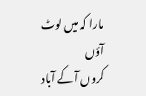مارا کہ میں لوٹ آؤں
کروں آ کے آباد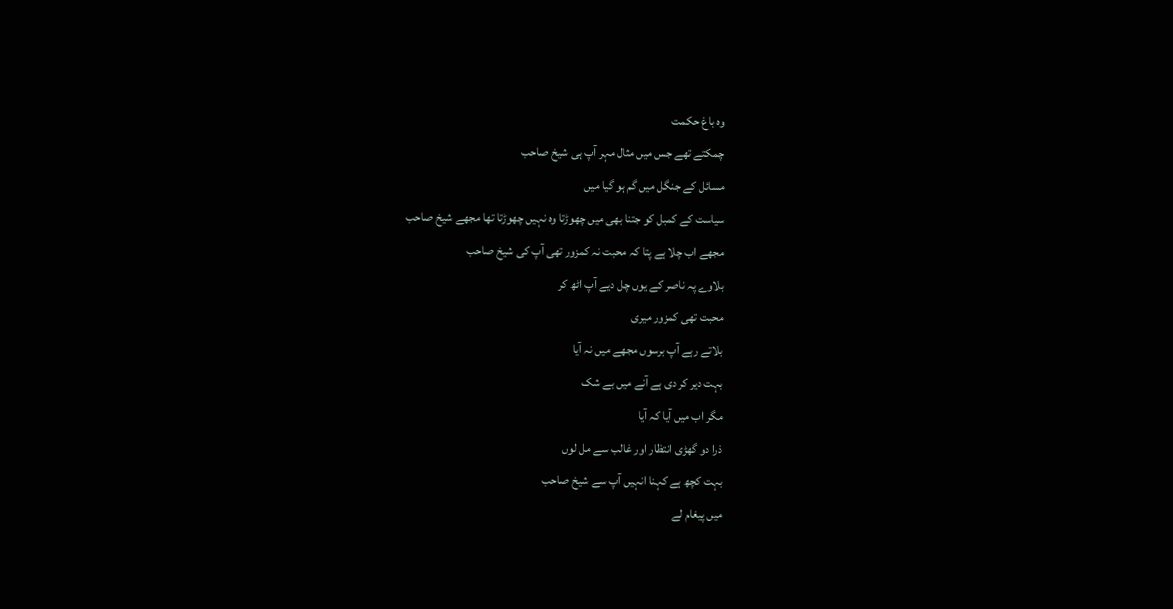وہ باغ حکمت
چمکتے تھے جس میں مثال مہر آپ ہی شیخ صاحب
مسائل کے جنگل میں گم ہو گیا میں
سیاست کے کمبل کو جتنا بھی میں چھوڑتا وہ نہیں چھوڑتا تھا مجھے شیخ صاحب
مجھے اب چلا ہے پتا کہ محبت نہ کمزور تھی آپ کی شیخ صاحب
بلاوے پہ ناصر کے یوں چل دیے آپ اٹھ کر
محبت تھی کمزور میری
بلاتے رہے آپ برسوں مجھے میں نہ آیا
بہت دیر کر دی ہے آنے میں بے شک
مگر اب میں آیا کہ آیا
ذرا دو گھڑی انتظار اور غالب سے مل لوں
بہت کچھ ہے کہنا انہیں آپ سے شیخ صاحب
میں پیغام لے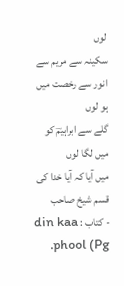لوں
سکینہ سے مریم سے انور سے رخصت میں ہو لوں
گلے سے ابراہیمؔ کو میں لگا لوں
میں آیا کہ آیا خدا کی قسم شیخ صاحب
- کتاب : din kaa phool (Pg.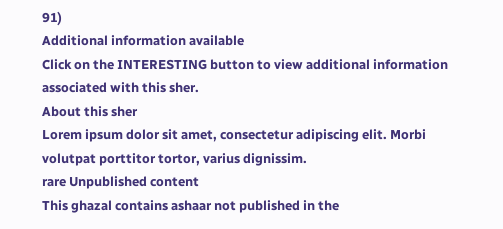91)
Additional information available
Click on the INTERESTING button to view additional information associated with this sher.
About this sher
Lorem ipsum dolor sit amet, consectetur adipiscing elit. Morbi volutpat porttitor tortor, varius dignissim.
rare Unpublished content
This ghazal contains ashaar not published in the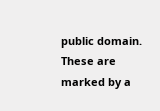public domain. These are marked by a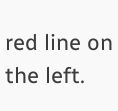red line on the left.